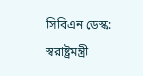সিবিএন ডেস্ক:
স্বরাষ্ট্রমন্ত্রী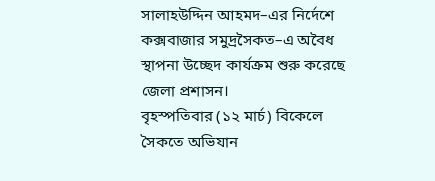সালাহউদ্দিন আহমদ–এর নির্দেশে কক্সবাজার সমুদ্রসৈকত–এ অবৈধ স্থাপনা উচ্ছেদ কার্যক্রম শুরু করেছে জেলা প্রশাসন।
বৃহস্পতিবার (১২ মার্চ) বিকেলে সৈকতে অভিযান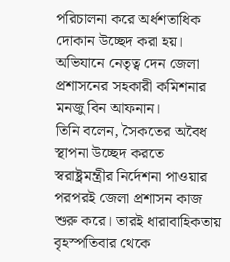পরিচালনা করে অর্ধশতাধিক দোকান উচ্ছেদ করা হয়। অভিযানে নেতৃত্ব দেন জেলা প্রশাসনের সহকারী কমিশনার মনজু বিন আফনান।
তিনি বলেন, সৈকতের অবৈধ স্থাপনা উচ্ছেদ করতে স্বরাষ্ট্রমন্ত্রীর নির্দেশনা পাওয়ার পরপরই জেলা প্রশাসন কাজ শুরু করে। তারই ধারাবাহিকতায় বৃহস্পতিবার থেকে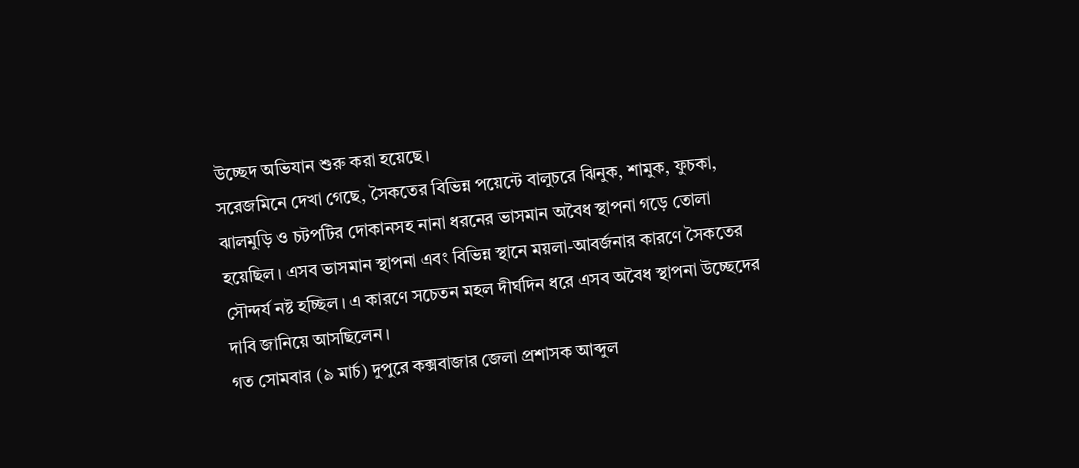উচ্ছেদ অভিযান শুরু করা হয়েছে।
সরেজমিনে দেখা গেছে, সৈকতের বিভিন্ন পয়েন্টে বালুচরে ঝিনুক, শামুক, ফুচকা, ঝালমুড়ি ও চটপটির দোকানসহ নানা ধরনের ভাসমান অবৈধ স্থাপনা গড়ে তোলা হয়েছিল। এসব ভাসমান স্থাপনা এবং বিভিন্ন স্থানে ময়লা-আবর্জনার কারণে সৈকতের সৌন্দর্য নষ্ট হচ্ছিল। এ কারণে সচেতন মহল দীর্ঘদিন ধরে এসব অবৈধ স্থাপনা উচ্ছেদের দাবি জানিয়ে আসছিলেন।
গত সোমবার (৯ মার্চ) দুপুরে কক্সবাজার জেলা প্রশাসক আব্দুল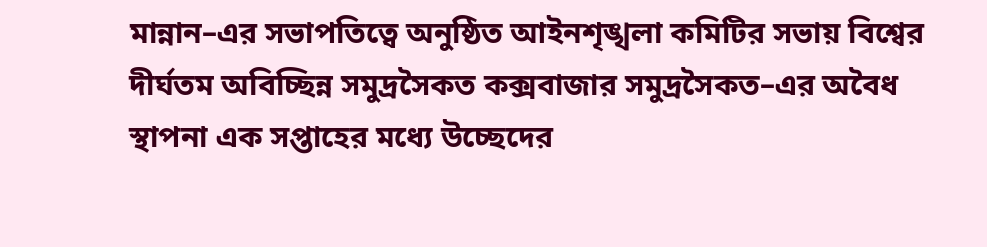মান্নান–এর সভাপতিত্বে অনুষ্ঠিত আইনশৃঙ্খলা কমিটির সভায় বিশ্বের দীর্ঘতম অবিচ্ছিন্ন সমুদ্রসৈকত কক্সবাজার সমুদ্রসৈকত–এর অবৈধ স্থাপনা এক সপ্তাহের মধ্যে উচ্ছেদের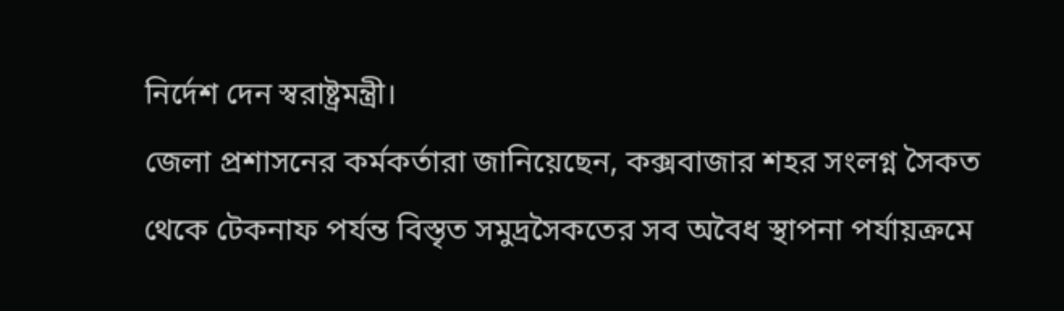নির্দেশ দেন স্বরাষ্ট্রমন্ত্রী।
জেলা প্রশাসনের কর্মকর্তারা জানিয়েছেন, কক্সবাজার শহর সংলগ্ন সৈকত থেকে টেকনাফ পর্যন্ত বিস্তৃত সমুদ্রসৈকতের সব অবৈধ স্থাপনা পর্যায়ক্রমে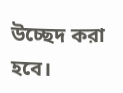উচ্ছেদ করা হবে।